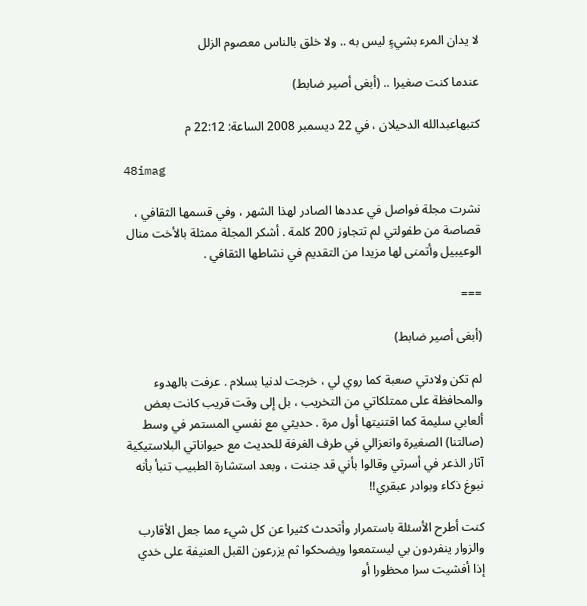لا يدان المرء بشيءٍ ليس به .. ولا خلق بالناس معصوم الزلل

عندما كنت صغيرا .. (أبغى أصير ضابط)

كتبهاعبدالله الدحيلان ، في 22 ديسمبر 2008 الساعة: 22:12 م

48imag

نشرت مجلة فواصل في عددها الصادر لهذا الشهر ، وفي قسمها الثقافي ، قصاصة من طفولتي لم تتجاوز 200 كلمة . أشكر المجلة ممثلة بالأخت منال الوعيبيل وأتمنى لها مزيدا من التقديم في نشاطها الثقافي .

===

(أبغى أصير ضابط)

لم تكن ولادتي صعبة كما روي لي ، خرجت لدنيا بسلام . عرفت بالهدوء والمحافظة على ممتلكاتي من التخريب ، بل إلى وقت قريب كانت بعض ألعابي سليمة كما اقتنيتها أول مرة . حديثي مع نفسي المستمر في وسط (صالتنا) الصغيرة وانعزالي في طرف الغرفة للحديث مع حيواناتي البلاستيكية آثار الذعر في أسرتي وقالوا بأني قد جننت ، وبعد استشارة الطبيب تنبأ بأنه نبوغ ذكاء وبوادر عبقري!!

كنت أطرح الأسئلة باستمرار وأتحدث كثيرا عن كل شيء مما جعل الأقارب والزوار ينفردون بي ليستمعوا ويضحكوا ثم يزرعون القبل العنيفة على خدي إذا أفشيت سرا محظورا أو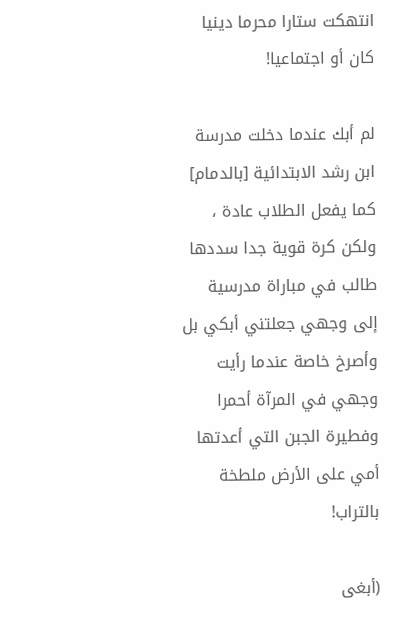انتهكت ستارا محرما دينيا كان أو اجتماعيا!

لم أبك عندما دخلت مدرسة ابن رشد الابتدائية [بالدمام] كما يفعل الطلاب عادة ، ولكن كرة قوية جدا سددها طالب في مباراة مدرسية إلى وجهي جعلتني أبكي بل وأصرخ خاصة عندما رأيت وجهي في المرآة أحمرا وفطيرة الجبن التي أعدتها أمي على الأرض ملطخة بالتراب!

(أبغى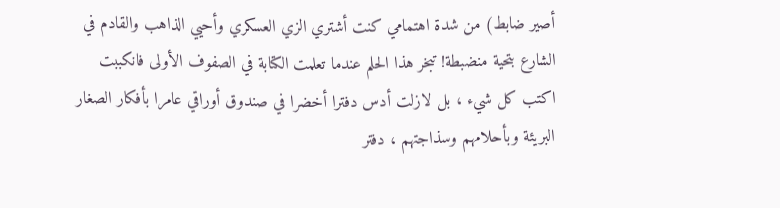أصير ضابط) من شدة اهتمامي كنت أشتري الزي العسكري وأحيي الذاهب والقادم في الشارع بتحية منضبطة! تبخر هذا الحلم عندما تعلمت الكتابة في الصفوف الأولى فانكببت اكتب كل شيء ، بل لازلت أدس دفترا أخضرا في صندوق أوراقي عامرا بأفكار الصغار البريئة وبأحلامهم وسذاجتهم ، دفتر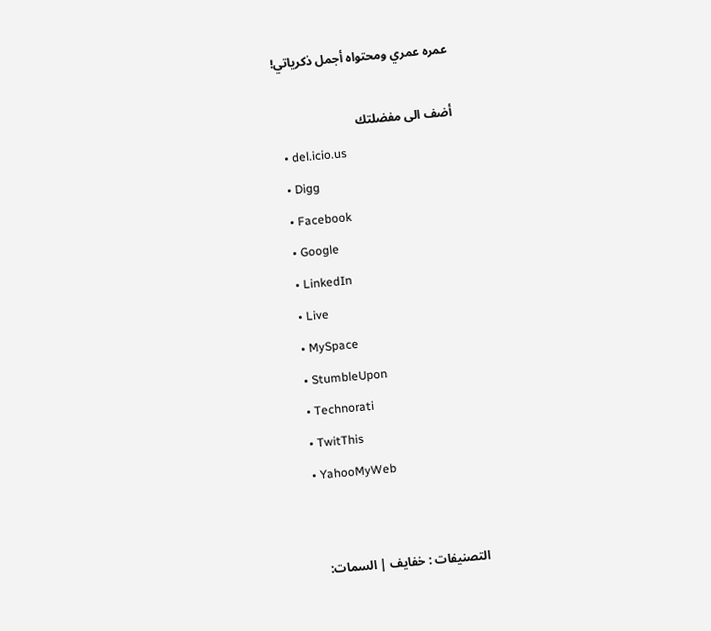عمره عمري ومحتواه أجمل ذكرياتي!

أضف الى مفضلتك
  • del.icio.us
  • Digg
  • Facebook
  • Google
  • LinkedIn
  • Live
  • MySpace
  • StumbleUpon
  • Technorati
  • TwitThis
  • YahooMyWeb


التصنيفات : خفايف | السمات: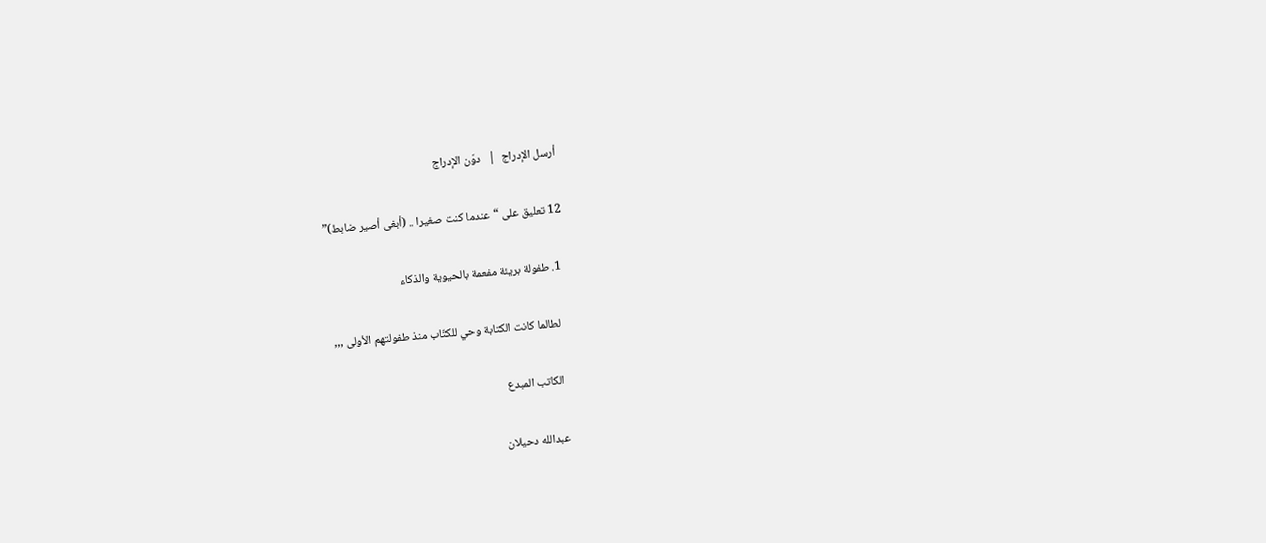أرسل الإدراج  |   دوّن الإدراج

12 تعليق على “عندما كنت صغيرا .. (أبغى أصير ضابط)”

  1. طفولة بريئة مفعمة بالحيوية والذكاء

    لطالما كانت الكتابة وحي للكتّاب منذ طفولتهم الأولى ,,,

    الكاتب المبدع

    عبدالله دحيلان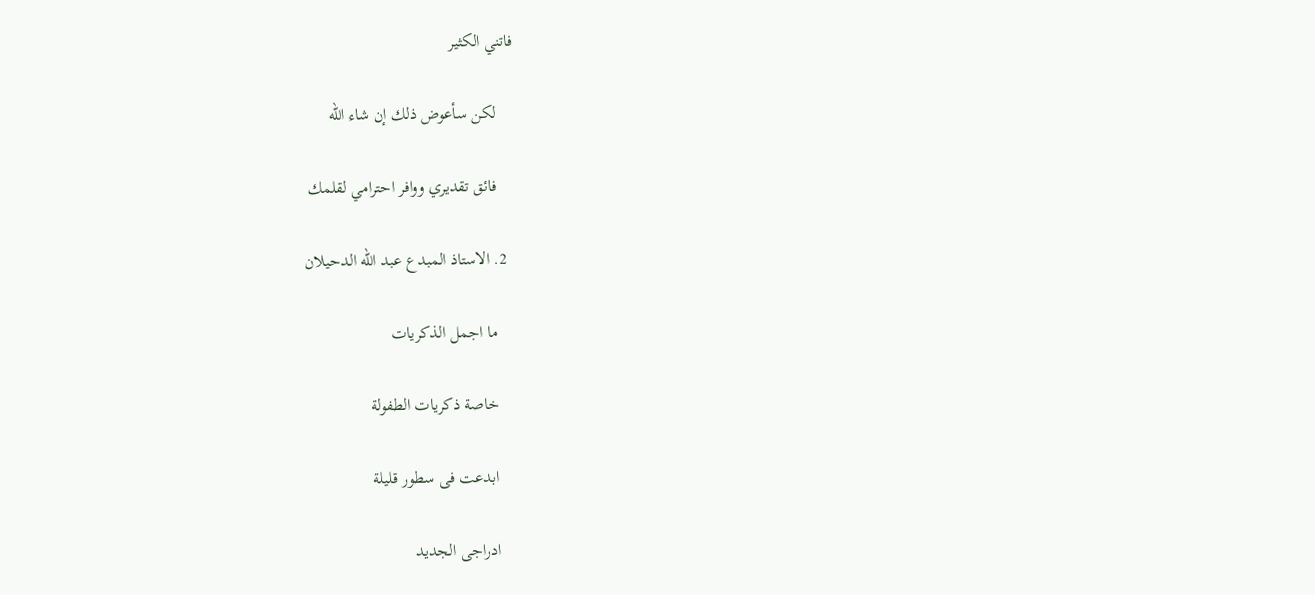فاتني الكثير

    لكن سأعوض ذلك إن شاء الله

    فائق تقديري ووافر احترامي لقلمك

  2. الاستاذ المبدع عبد الله الدحيلان

    ما اجمل الذكريات

    خاصة ذكريات الطفولة

    ابدعت فى سطور قليلة

    ادراجى الجديد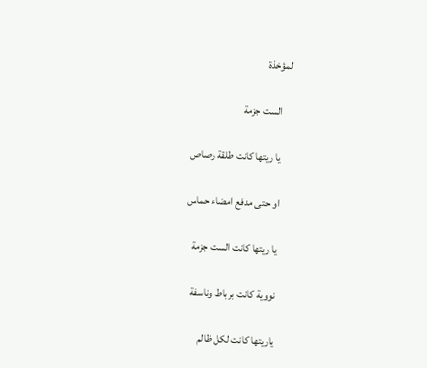لمؤخذة

    الست جزمة

    يا ريتها كانت طلقة رصاص

    او حتى مدفع امضاء حماس

    يا ريتها كانت الست جزمة

    نووية كانت برباط وناسفة

    ياريتها كانت لكل ظالم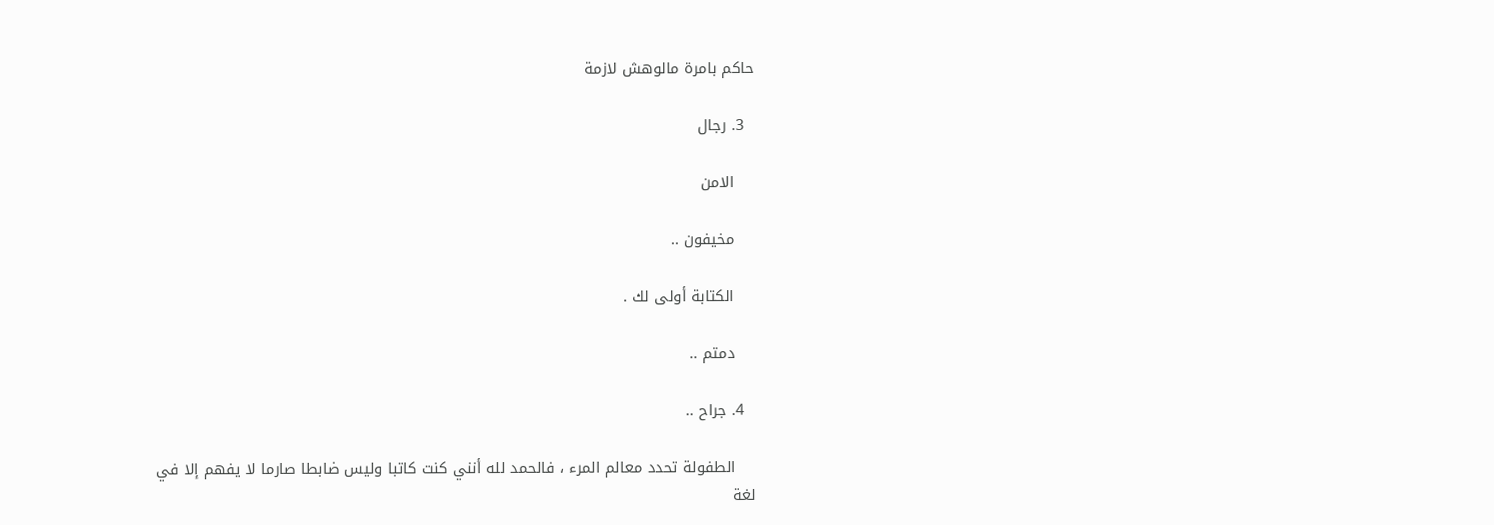حاكم بامرة مالوهش لازمة

  3. رجال

    الامن

    مخيفون ..

    الكتابة أولى لك .

    دمتم ..

  4. جراح ..

    الطفولة تحدد معالم المرء ، فالحمد لله أنني كنت كاتبا وليس ضابطا صارما لا يفهم إلا في لغة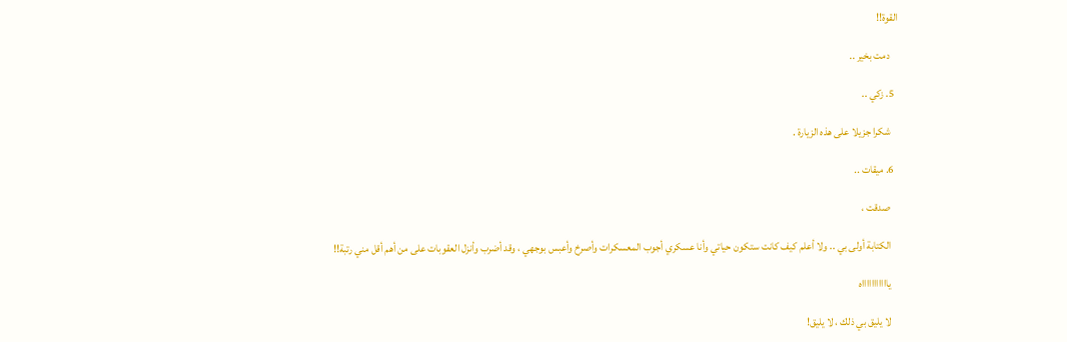القوة!!

    دمت بخير ..

  5. زكي ..

    شكرا جزيلا على هذه الزيارة .

  6. ميقات ..

    صدقت ،

    الكتابة أولى بي .. ولا أعلم كيف كانت ستكون حياتي وأنا عسكري أجوب المعسكرات وأصرخ وأعبس بوجهي ، وقد أضرب وأنزل العقوبات على من أهم أقل مني رتبة!!

    ياااااااااااه

    لا يليق بي ذلك ، لا يليق!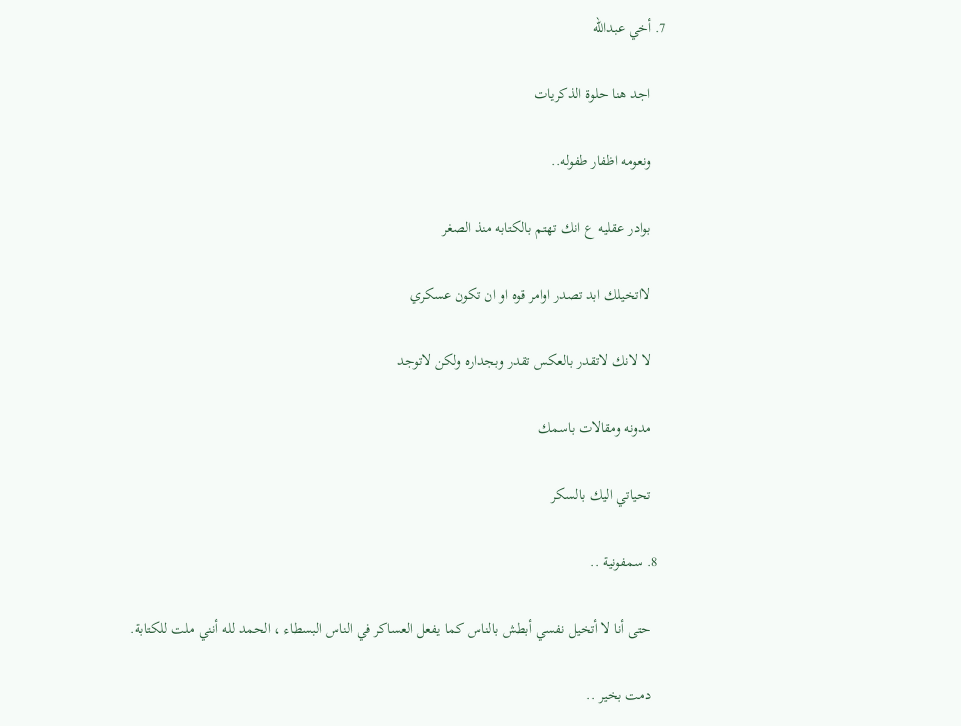7. أخي عبدالله

    اجد هنا حلوة الذكريات

    ونعومه اظفار طفوله..

    بوادر عقليه ع انك تهتم بالكتابه منذ الصغر

    لااتخيلك ابد تصدر اوامر قوه او ان تكون عسكري

    لا لانك لاتقدر بالعكس تقدر وبجداره ولكن لاتوجد

    مدونه ومقالات باسمك

    تحياتي اليك بالسكر

  8. سمفونية ..

    حتى أنا لا أتخيل نفسي أبطش بالناس كما يفعل العساكر في الناس البسطاء ، الحمد لله أنني ملت للكتابة.

    دمت بخير ..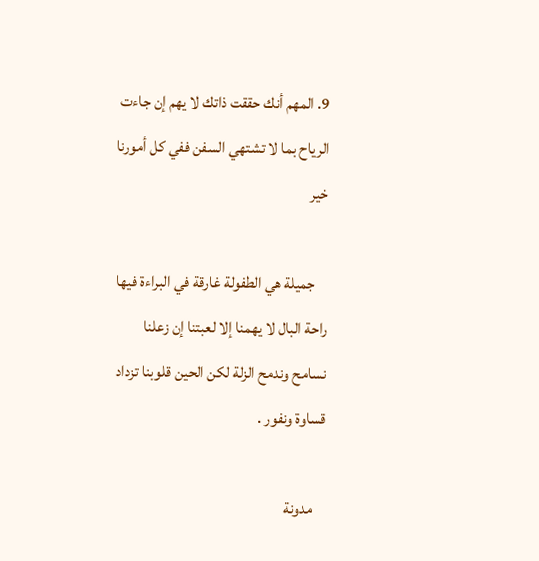9. المهم أنك حققت ذاتك لا يهم إن جاءت الرياح بما لا تشتهي السفن ففي كل أمورنا خير

    جميلة هي الطفولة غارقة في البراءة فيها راحة البال لا يهمنا إلا لعبتنا إن زعلنا نسامح وندمح الزلة لكن الحين قلوبنا تزداد قساوة ونفور .

    مدونة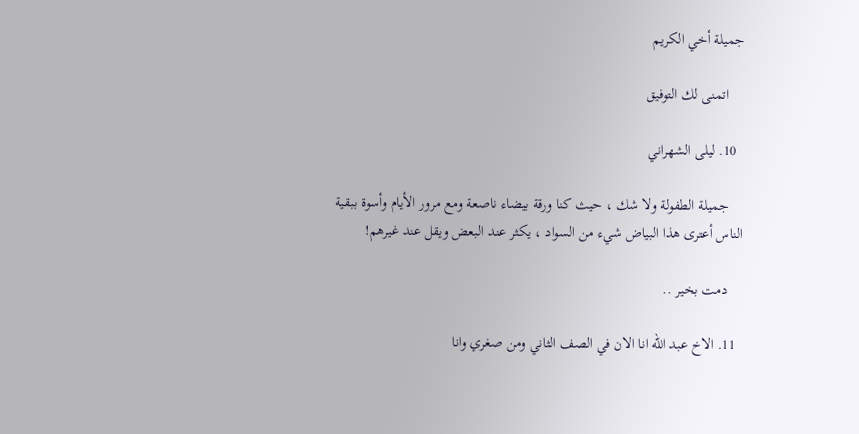جميلة أخي الكريم

    اتمنى لك التوفيق

  10. ليلى الشهراني

    جميلة الطفولة ولا شك ، حيث كنا ورقة بيضاء ناصعة ومع مرور الأيام وأسوة ببقية الناس أعترى هذا البياض شيء من السواد ، يكثر عند البعض ويقل عند غيرهم!

    دمت بخير ..

  11. الاخ عبد الله انا الان في الصف الثاني ومن صغري وانا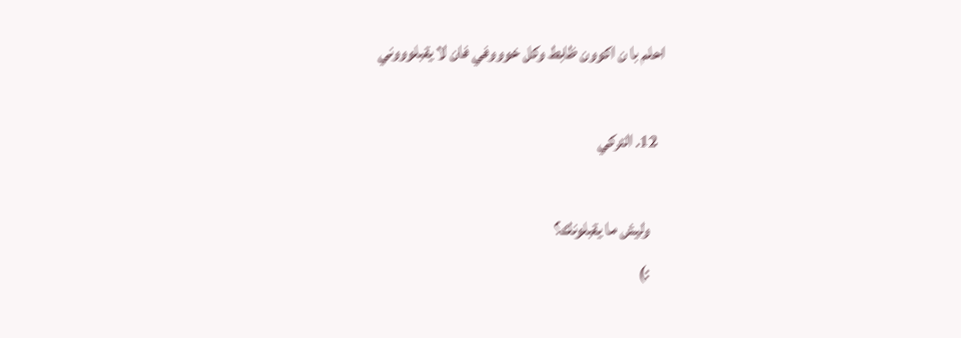احلم با ن اكوون ظابط وكل خوووفي فان لا يقبلوووني

  12. التركي

    وليش ما يقبلونك؟
    :)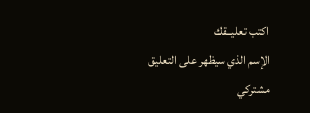اكتب تعليــقك
الإسم الذي سيظهر على التعليق
مشتركي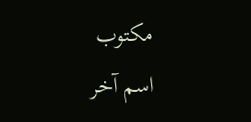مكتوب
اسم آخر